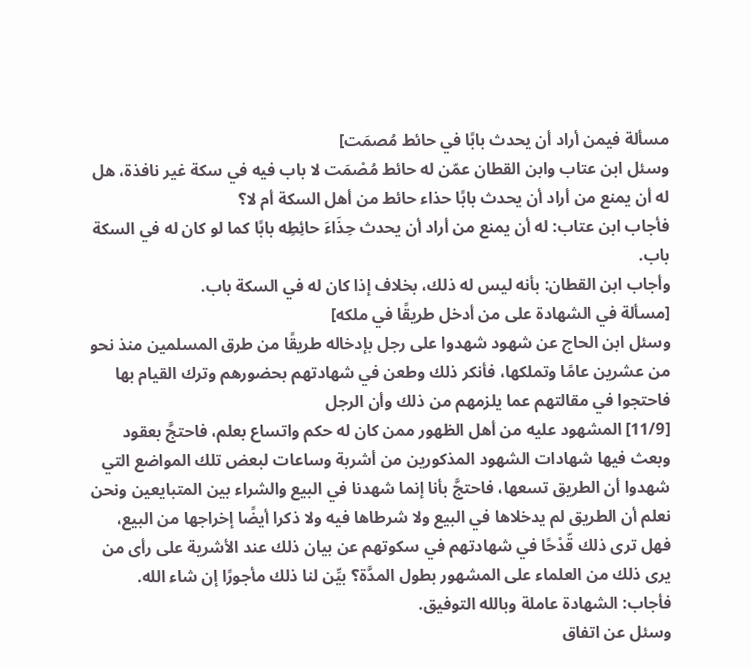مسألة فيمن أراد أن يحدث بابًا في حائط مُصمَت]
وسئل ابن عتاب وابن القطان عمّن له حائط مُصْمَت لا باب فيه في سكة غير نافذة، هل له أن يمنع من أراد أن يحدث بابًا حذاء حائط من أهل السكة أم لا؟
فأجاب ابن عتاب: له أن يمنع من أراد أن يحدث حِذَاءَ حائِطِه بابًا كما لو كان له في السكة باب.
وأجاب ابن القطان: بأنه ليس له ذلك، بخلاف إذا كان له في السكة باب.
[مسألة في الشهادة على من أدخل طريقًا في ملكه]
وسئل ابن الحاج عن شهود شهدوا على رجل بإدخاله طريقًا من طرق المسلمين منذ نحو من عشرين عامًا وتملكها، فأنكر ذلك وطعن في شهادتهم بحضورهم وترك القيام بها فاحتجوا في مقالتهم عما يلزمهم من ذلك وأن الرجل
[11/9] المشهود عليه من أهل الظهور ممن كان له حكم واتساع بعلم، فاحتجَّ بعقود وبعث فيها شهادات الشهود المذكورين من أشربة وساعات لبعض تلك المواضع التي شهدوا أن الطريق تسعها، فاحتجَّ بأنا إنما شهدنا في البيع والشراء بين المتبايعين ونحن نعلم أن الطريق لم يدخلاها في البيع ولا شرطاها فيه ولا ذكرا أيضًا إخراجها من البيع، فهل ترى ذلك قّدْحًا في شهادتهم في سكوتهم عن بيان ذلك عند الأشرية على رأى من يرى ذلك من العلماء على المشهور بطول المدَّة؟ بيِّن لنا ذلك مأجورًا إن شاء الله.
فأجاب: الشهادة عاملة وبالله التوفيق.
وسئل عن اتفاق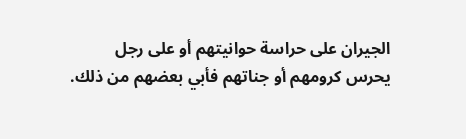الجيران على حراسة حوانيتهم أو على رجل يحرس كرومهم أو جناتهم فأبي بعضهم من ذلك.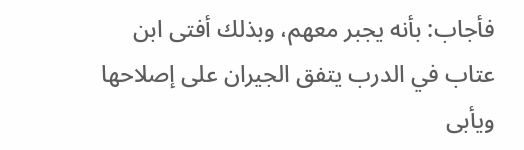فأجاب: بأنه يجبر معهم، وبذلك أفتى ابن عتاب في الدرب يتفق الجيران على إصلاحها ويأبى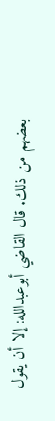بعضهم من ذلك. قال القاضي أبوعبدالله: إلا أن يقول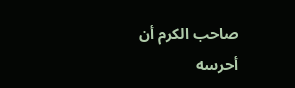صاحب الكرم أن أحرسه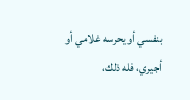بنفسي أو يحرسه غلامي أو أجيري، فله ذلك،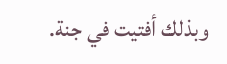وبذلك أفتيت في جنة.